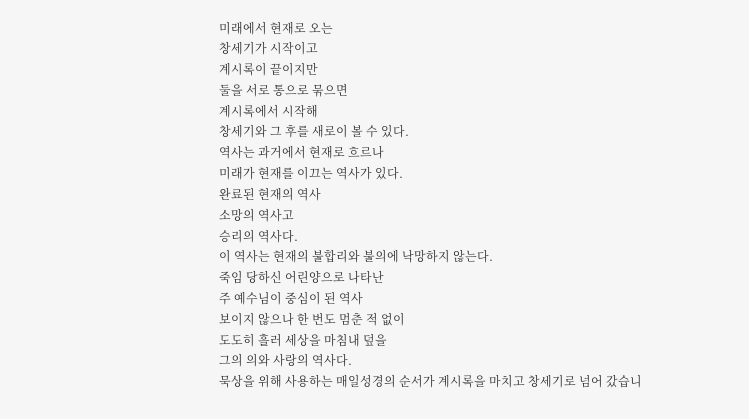미래에서 현재로 오는
창세기가 시작이고
계시록이 끝이지만
둘을 서로 통으로 묶으면
계시록에서 시작해
창세기와 그 후를 새로이 볼 수 있다.
역사는 과거에서 현재로 흐르나
미래가 현재를 이끄는 역사가 있다.
완료된 현재의 역사
소망의 역사고
승리의 역사다.
이 역사는 현재의 불합리와 불의에 낙망하지 않는다.
죽임 당하신 어린양으로 나타난
주 예수님이 중심이 된 역사
보이지 않으나 한 번도 멈춘 적 없이
도도히 흘러 세상을 마침내 덮을
그의 의와 사랑의 역사다.
묵상을 위해 사용하는 매일성경의 순서가 계시록을 마치고 창세기로 넘어 갔습니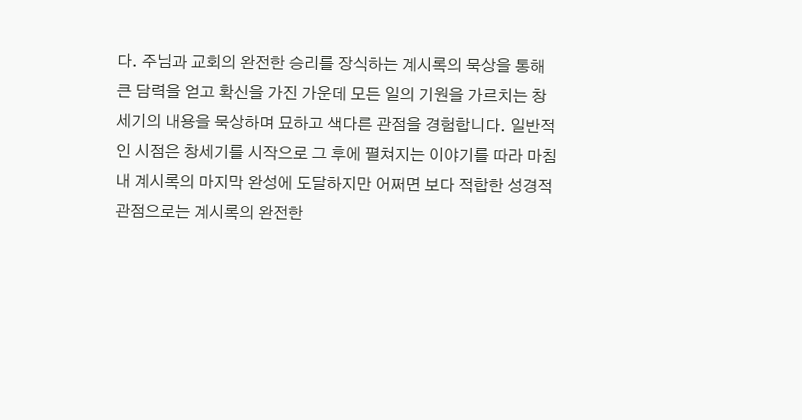다. 주님과 교회의 완전한 승리를 장식하는 계시록의 묵상을 통해 큰 담력을 얻고 확신을 가진 가운데 모든 일의 기원을 가르치는 창세기의 내용을 묵상하며 묘하고 색다른 관점을 경험합니다. 일반적인 시점은 창세기를 시작으로 그 후에 펼쳐지는 이야기를 따라 마침내 계시록의 마지막 완성에 도달하지만 어쩌면 보다 적합한 성경적 관점으로는 계시록의 완전한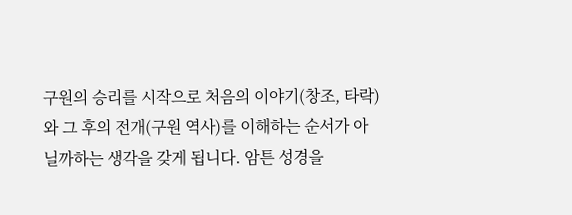구원의 승리를 시작으로 처음의 이야기(창조, 타락)와 그 후의 전개(구원 역사)를 이해하는 순서가 아닐까하는 생각을 갖게 됩니다. 암튼 성경을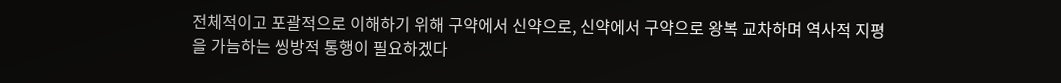전체적이고 포괄적으로 이해하기 위해 구약에서 신약으로, 신약에서 구약으로 왕복 교차하며 역사적 지평을 가늠하는 씽방적 통행이 필요하겠다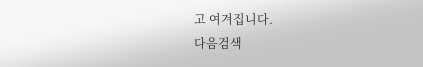고 여겨집니다.
다음검색